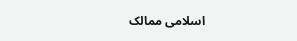اسلامی ممالک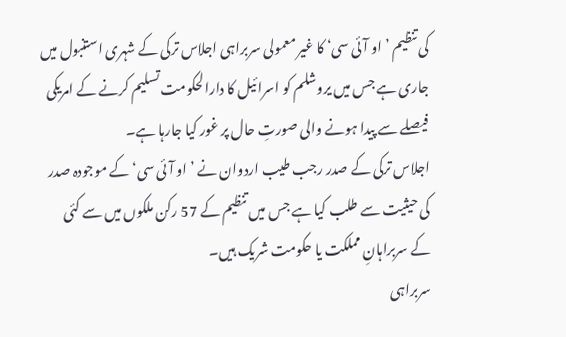کی تنظیم ’او آئی سی‘ کا غیر معمولی سربراہی اجلاس ترکی کے شہری استنبول میں جاری ہے جس میں یروشلم کو اسرائیل کا دارالحکومت تسلیم کرنے کے امریکی فیصلے سے پیدا ہونے والی صورتِ حال پر غور کیا جارہا ہے۔
اجلاس ترکی کے صدر رجب طیب اردوان نے ’او آئی سی‘ کے موجودہ صدر کی حیثیت سے طلب کیا ہے جس میں تنظیم کے 57 رکن ملکوں میں سے کئی کے سربراہانِ مملکت یا حکومت شریک ہیں۔
سربراہی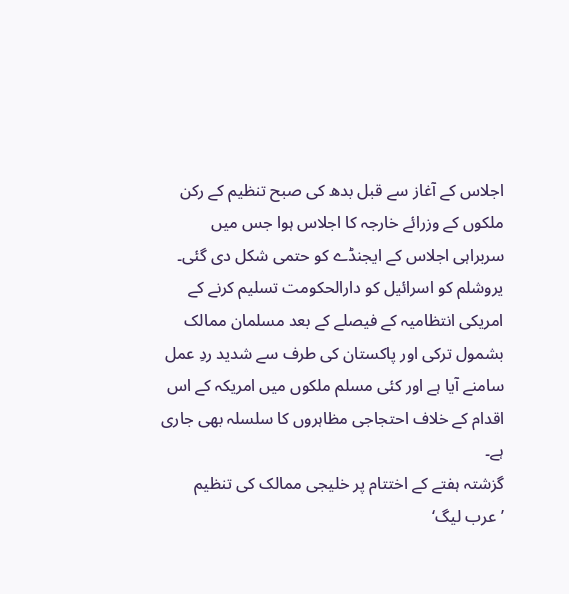اجلاس کے آغاز سے قبل بدھ کی صبح تنظیم کے رکن ملکوں کے وزرائے خارجہ کا اجلاس ہوا جس میں سربراہی اجلاس کے ایجنڈے کو حتمی شکل دی گئی۔
یروشلم کو اسرائیل کو دارالحکومت تسلیم کرنے کے امریکی انتظامیہ کے فیصلے کے بعد مسلمان ممالک بشمول ترکی اور پاکستان کی طرف سے شدید ردِ عمل سامنے آیا ہے اور کئی مسلم ملکوں میں امریکہ کے اس اقدام کے خلاف احتجاجی مظاہروں کا سلسلہ بھی جاری ہے۔
گزشتہ ہفتے کے اختتام پر خلیجی ممالک کی تنظیم ’عرب لیگ‘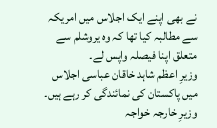نے بھی اپنے ایک اجلاس میں امریکہ سے مطالبہ کیا تھا کہ وہ یروشلم سے متعلق اپنا فیصلہ واپس لے۔
وزیرِ اعظم شاہد خاقان عباسی اجلاس میں پاکستان کی نمائندگی کر رہے ہیں۔ وزیرِ خارجہ خواجہ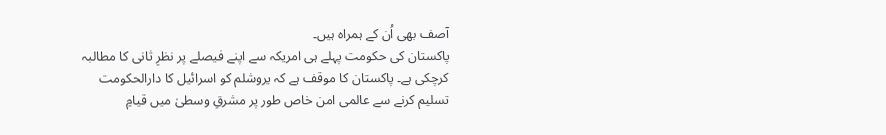آصف بھی اُن کے ہمراہ ہیں۔
پاکستان کی حکومت پہلے ہی امریکہ سے اپنے فیصلے پر نظرِ ثانی کا مطالبہ کرچکی ہے۔ پاکستان کا موقف ہے کہ یروشلم کو اسرائیل کا دارالحکومت تسلیم کرنے سے عالمی امن خاص طور پر مشرقِ وسطیٰ میں قیامِ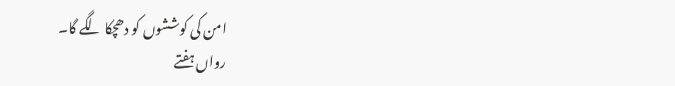امن کی کوششوں کو دھچکا لگے گا۔
رواں ہفتے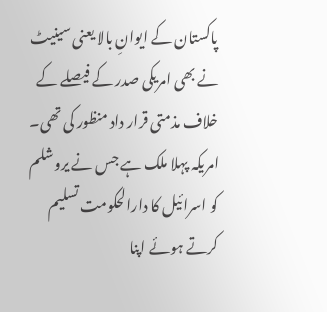پاکستان کے ایوانِ بالا یعنی سینیٹ نے بھی امریکی صدر کے فیصلے کے خلاف مذمتی قرار داد منظور کی تھی۔
امریکہ پہلا ملک ہے جس نے یروشلم کو اسرائیل کا دارالحکومت تسلیم کرتے ہوئے اپنا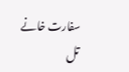سفارت خانے تل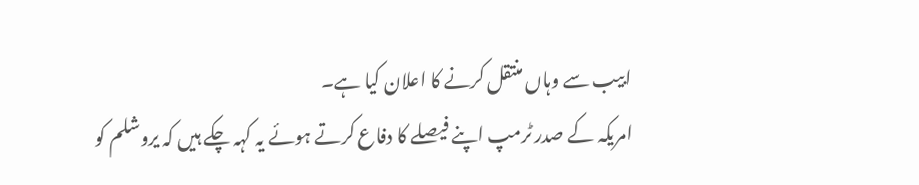ابیب سے وہاں منتقل کرنے کا اعلان کیا ہے۔
امریکہ کے صدر ٹرمپ اپنے فیصلے کا دفاع کرتے ہوئے یہ کہہ چکے ہیں کہ یروشلم کو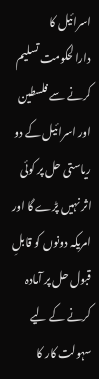اسرائیل کا دارالحکومت تسلیم کرنے سے فلسطین اور اسرائیل کے دو ریاستی حل پر کوئی اثر نہیں پڑے گا اور امریکہ دونوں کو قابلِ قبول حل پر آمادہ کرنے کے لیے سہولت کار کا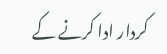کردار ادا کرنے کے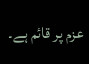عزم پر قائم ہے۔